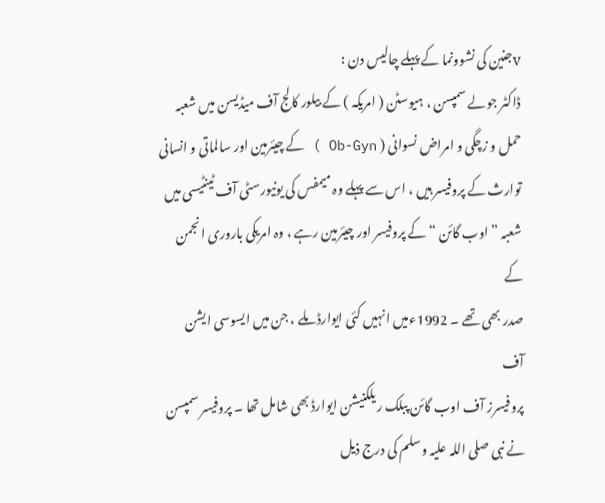vجنین کی نشوونما کے پہلے چالیس دن :
ڈاکٹر جولے سمپسن ، ہیوسٹن ( امریکہ ) کے بیلور کالج آف میڈیسن میں شعبہ
حمل و زچگی و امراض نسوانی ( Ob-Gyn ) کے چیئرمین اور سالماتی و انسانی
توارث کے پروفیسر ہیں ، اس سے پہلے وہ میمفس کی یونیورسٹی آف ٹینٹیسی میں
شعبہ ” اوب گائن “ کے پروفیسر اور چیئرمین رہے ، وہ امریکی باروری انجمن کے
صدر بھی تھے ۔ 1992ءمیں انہیں کئی ایوارڈ ملے ، جن میں ایسوسی ایشن آف
پروفیسرز آف اوب گائن پبلک ریلکنیشن ایوارڈ بھی شامل تھا ۔ پروفیسر سمپسن
نے نبی صلی اللہ علیہ وسلم کی درج ذیل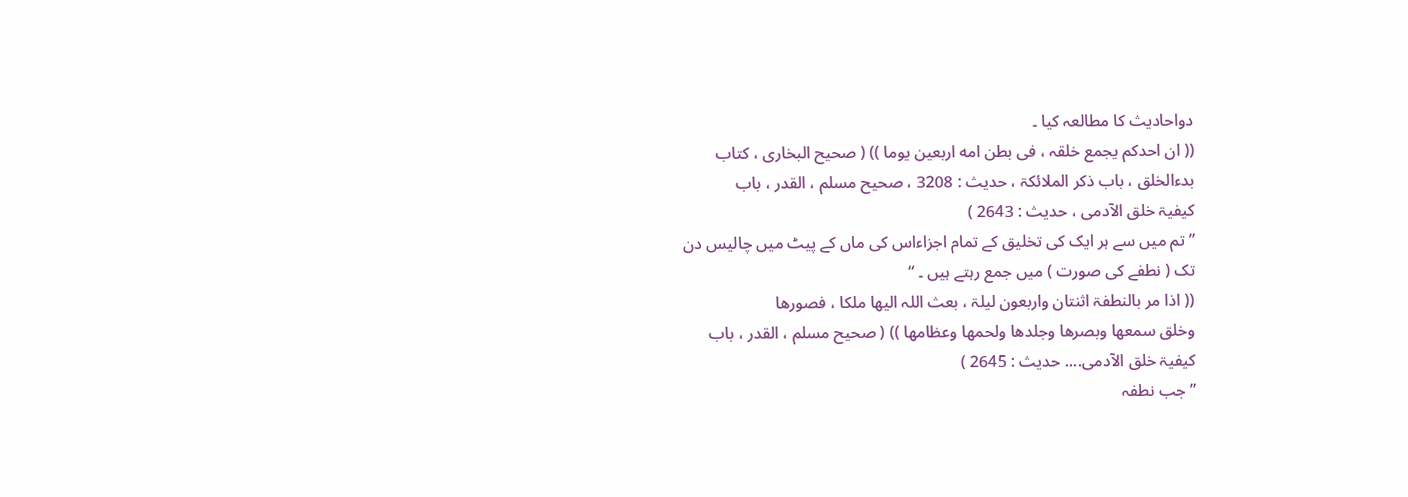دواحادیث کا مطالعہ کیا ۔
(( ان احدکم یجمع خلقہ ، فی بطن امه اربعین یوما )) ( صحیح البخاری ، كتاب
بدءالخلق ، باب ذکر الملائکۃ ، حدیث : 3208 ، صحیح مسلم ، القدر ، باب
کیفیۃ خلق الآدمی ، حدیث : 2643 )
” تم میں سے ہر ایک کی تخلیق کے تمام اجزاءاس کی ماں کے پیٹ میں چالیس دن
تک ( نطفے کی صورت ) میں جمع رہتے ہیں ۔ “
(( اذا مر بالنطفۃ اثنتان واربعون لیلۃ ، بعث اللہ الیھا ملکا ، فصورھا
وخلق سمعھا وبصرھا وجلدھا ولحمھا وعظامھا )) ( صحیح مسلم ، القدر ، باب
کیفیۃ خلق الآدمی.... حدیث : 2645 )
” جب نطفہ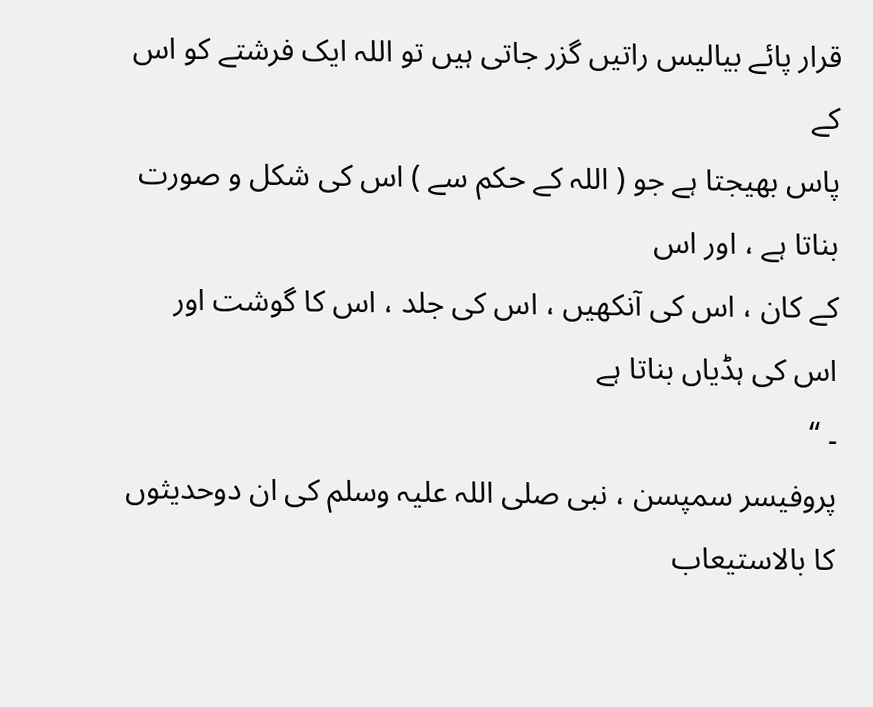قرار پائے بیالیس راتیں گزر جاتی ہیں تو اللہ ایک فرشتے کو اس کے
پاس بھیجتا ہے جو ( اللہ کے حکم سے ) اس کی شکل و صورت بناتا ہے ، اور اس
کے کان ، اس کی آنکھیں ، اس کی جلد ، اس کا گوشت اور اس کی ہڈیاں بناتا ہے
۔ “
پروفیسر سمپسن ، نبی صلی اللہ علیہ وسلم کی ان دوحدیثوں کا بالاستیعاب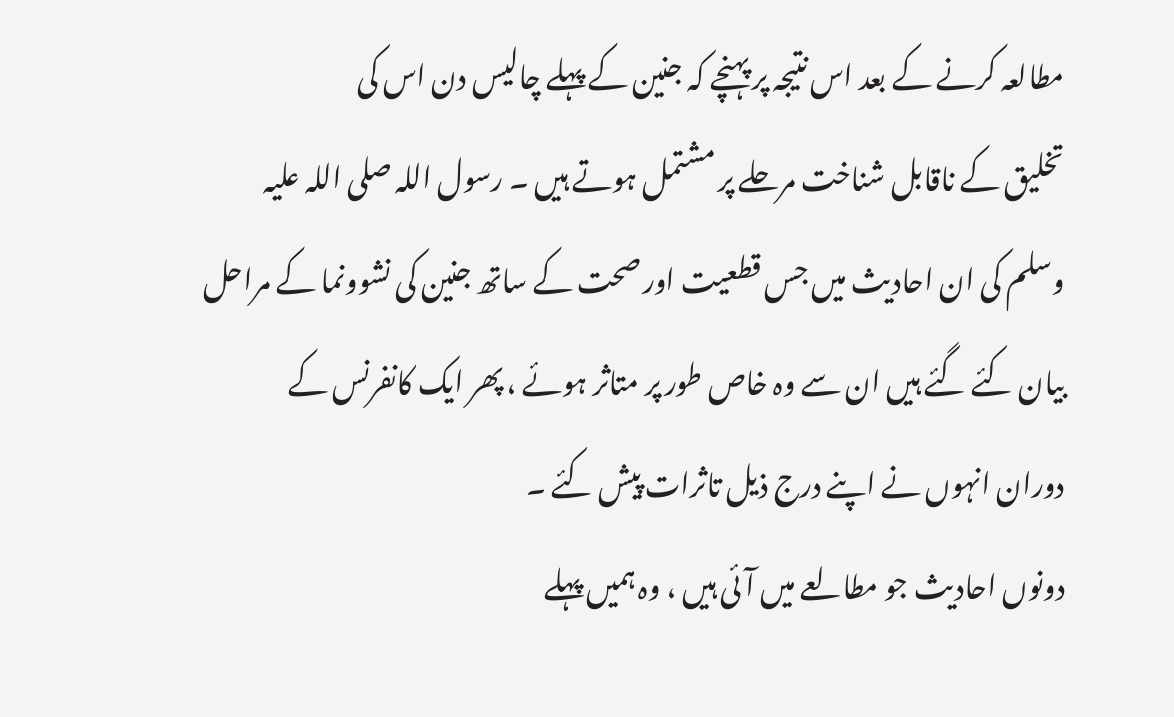مطالعہ کرنے کے بعد اس نتیجہ پر پہنچے کہ جنین کے پہلے چالیس دن اس کی
تخلیق کے ناقابل شناخت مرحلے پر مشتمل ہوتے ہیں ۔ رسول اللہ صلی اللہ علیہ
وسلم کی ان احادیث میں جس قطعیت اور صحت کے ساتھ جنین کی نشوونما کے مراحل
بیان کئے گئے ہیں ان سے وہ خاص طور پر متاثر ہوئے ، پھر ایک کانفرنس کے
دوران انہوں نے اپنے درج ذیل تاثرات پیش کئے ۔
دونوں احادیث جو مطالعے میں آئی ہیں ، وہ ہمیں پہلے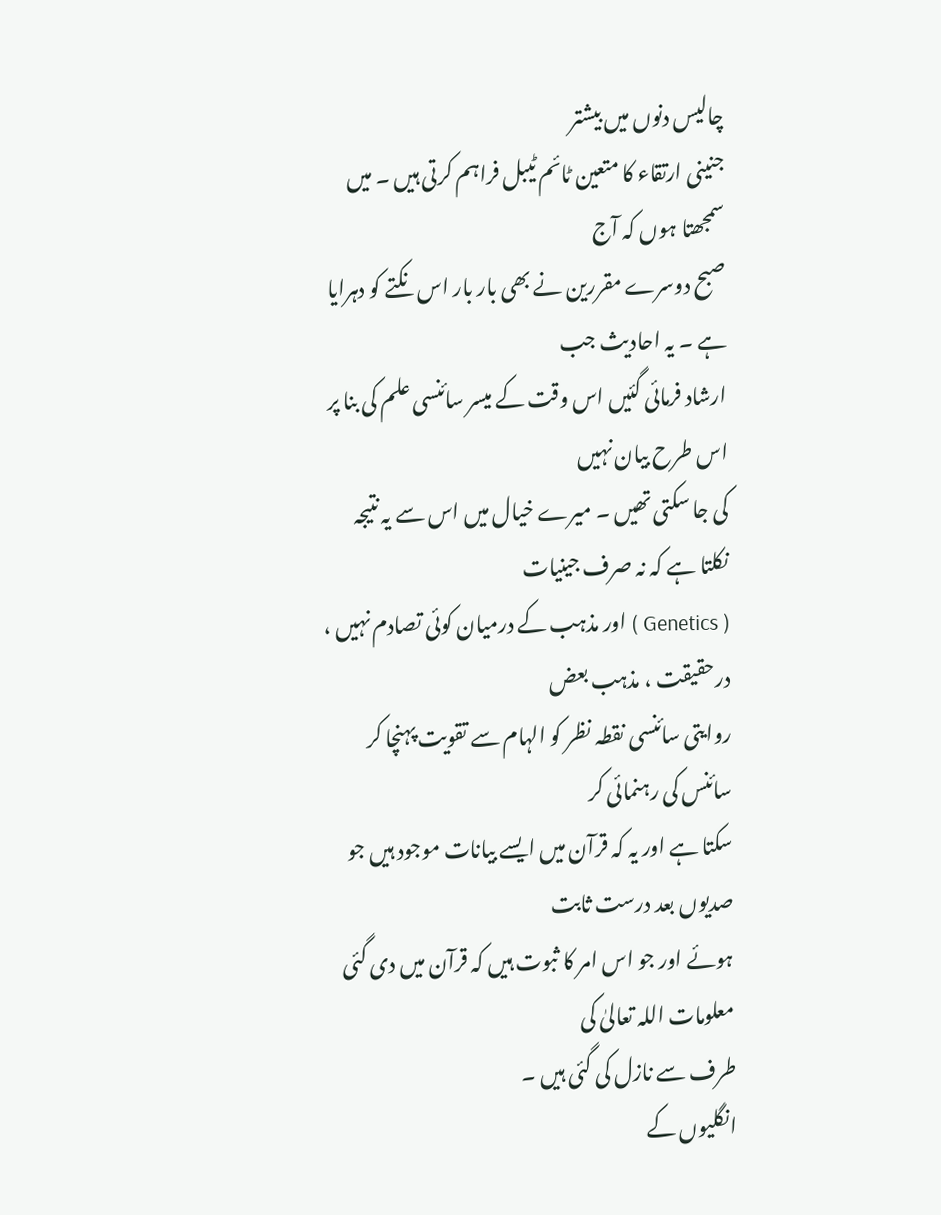چالیس دنوں میں بیشتر
جنینی ارتقاء کا متعین ٹائم ٹیبل فراہم کرتی ہیں ۔ میں سمجھتا ہوں کہ آج
صبح دوسرے مقررین نے بھی بار بار اس نکتے کو دہرایا ہے ۔ یہ احادیث جب
ارشاد فرمائی گئیں اس وقت کے میسر سائنسی علم کی بنا پر اس طرح بیان نہیں
کی جا سکتی تھیں ۔ میرے خیال میں اس سے یہ نتیجہ نکلتا ہے کہ نہ صرف جینیات
( Genetics ) اور مذہب کے درمیان کوئی تصادم نہیں ، درحقیقت ، مذہب بعض
روایتی سائنسی نقطہ نظر کو الہام سے تقویت پہنچا کر سائنس کی رہنمائی کر
سکتا ہے اور یہ کہ قرآن میں ایسے بیانات موجود ہیں جو صدیوں بعد درست ثابت
ہوئے اور جو اس امر کا ثبوت ہیں کہ قرآن میں دی گئی معلومات اللہ تعالیٰ کی
طرف سے نازل کی گئی ہیں ۔
انگلیوں کے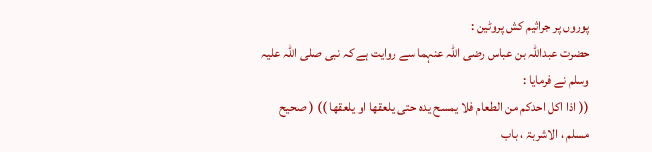پوروں پر جراثیم کش پروٹین :
حضرت عبداللہ بن عباس رضی اللہ عنہما سے روایت ہے کہ نبی صلی اللہ علیہ
وسلم نے فرمایا :
(( اذا اکل احدکم من الطعام فلا یمسح یدہ حتی یلعقھا او یلعقھا )) ( صحیح
مسلم ، الاشربۃ ، باب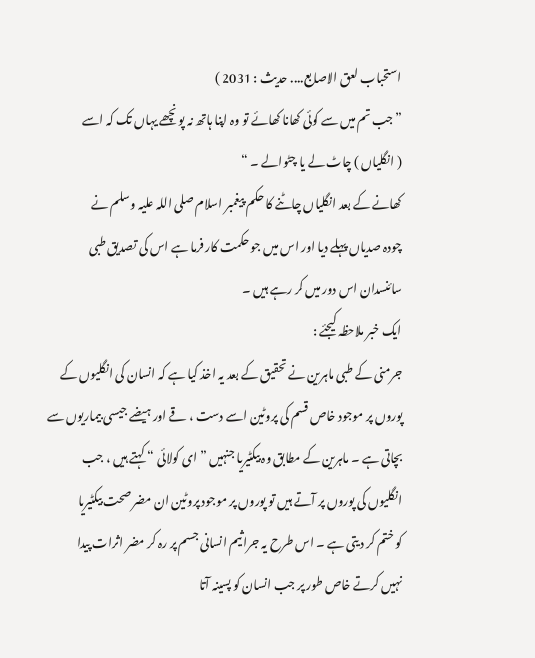استحباب لعق الاصابع.... حدیث : 2031 )
” جب تم میں سے کوئی کھانا کھائے تو وہ اپنا ہاتھ نہ پونچھے یہاں تک کہ اسے
( انگلیاں ) چاٹ لے یا چٹوالے ۔ “
کھانے کے بعد انگلیاں چاٹنے کا حکم پیغمبر اسلام صلی اللہ علیہ وسلم نے
چودہ صدیاں پہلے دیا اور اس میں جو حکمت کار فرما ہے اس کی تصدیق طبی
سائنسدان اس دور میں کر رہے ہیں ۔
ایک خبر ملاحظہ کیجئے :
جرمنی کے طبی ماہرین نے تحقیق کے بعد یہ اخذ کیا ہے کہ انسان کی انگلیوں کے
پوروں پر موجود خاص قسم کی پروٹین اسے دست ، قے اور ہیضے جیسی بیماریوں سے
بچاتی ہے ۔ ماہرین کے مطابق وہ بیکٹیریا جنہیں ” ای کولائی “ کہتے ہیں ، جب
انگلیوں کی پوروں پر آتے ہیں تو پوروں پر موجود پروٹین ان مضر صحت بیکٹیریا
کو ختم کر دیتی ہے ۔ اس طرح یہ جراثیم انسانی جسم پر رہ کر مضر اثرات پیدا
نہیں کرتے خاص طور پر جب انسان کو پسینہ آتا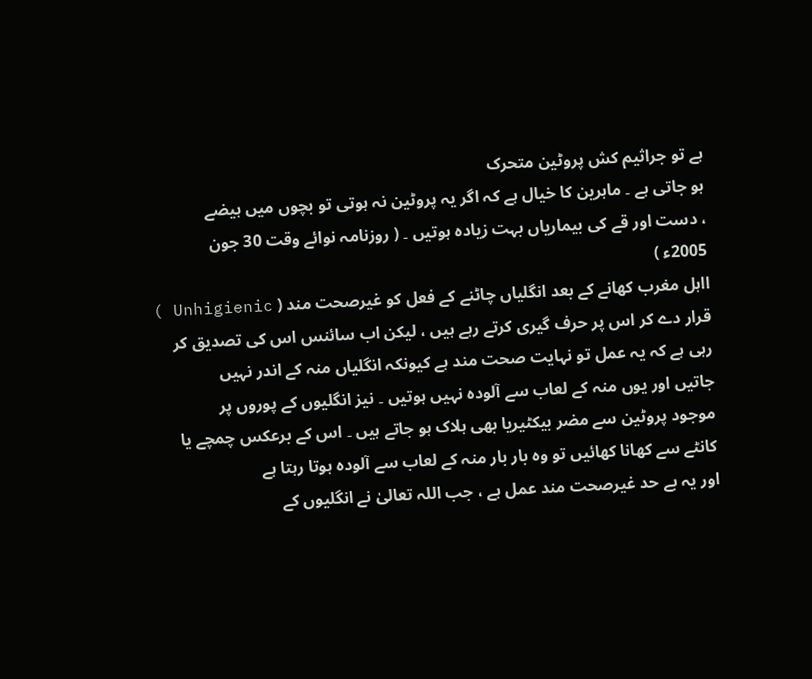ہے تو جراثیم کش پروٹین متحرک
ہو جاتی ہے ۔ ماہرین کا خیال ہے کہ اگر یہ پروٹین نہ ہوتی تو بچوں میں ہیضے
، دست اور قے کی بیماریاں بہت زیادہ ہوتیں ۔ ( روزنامہ نوائے وقت 30 جون
2005ء )
ااہل مغرب کھانے کے بعد انگلیاں چاٹنے کے فعل کو غیرصحت مند ( Unhigienic )
قرار دے کر اس پر حرف گیری کرتے رہے ہیں ، لیکن اب سائنس اس کی تصدیق کر
رہی ہے کہ یہ عمل تو نہایت صحت مند ہے کیونکہ انگلیاں منہ کے اندر نہیں
جاتیں اور یوں منہ کے لعاب سے آلودہ نہیں ہوتیں ۔ نیز انگلیوں کے پوروں پر
موجود پروٹین سے مضر بیکٹیریا بھی ہلاک ہو جاتے ہیں ۔ اس کے برعکس چمچے یا
کانٹے سے کھانا کھائیں تو وہ بار بار منہ کے لعاب سے آلودہ ہوتا رہتا ہے
اور یہ بے حد غیرصحت مند عمل ہے ، جب اللہ تعالیٰ نے انگلیوں کے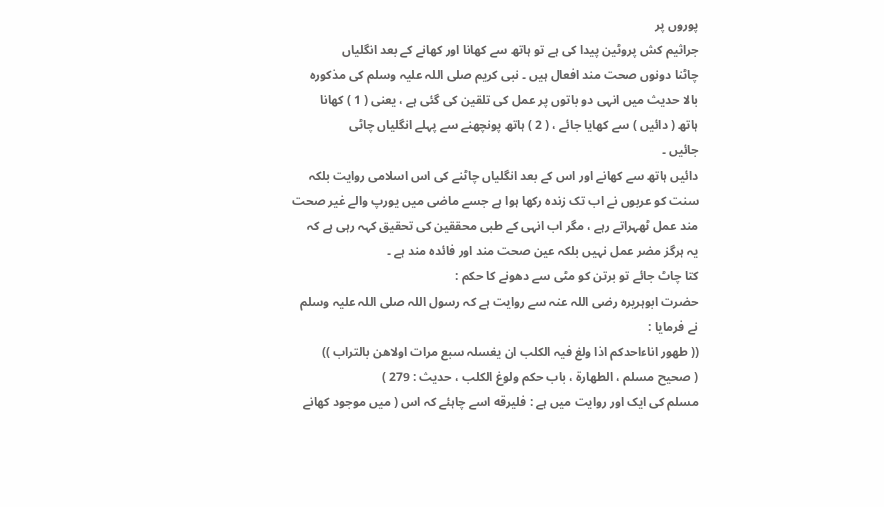پوروں پر
جراثیم کش پروٹین پیدا کی ہے تو ہاتھ سے کھانا اور کھانے کے بعد انگلیاں
چاٹنا دونوں صحت مند افعال ہیں ۔ نبی کریم صلی اللہ علیہ وسلم کی مذکورہ
بالا حدیث میں انہی دو باتوں پر عمل کی تلقین کی گئی ہے ، یعنی ( 1 ) کھانا
ہاتھ ( دائیں ) سے کھایا جائے ، ( 2 ) ہاتھ پونچھنے سے پہلے انگلیاں چاٹی
جائیں ۔
دائیں ہاتھ سے کھانے اور اس کے بعد انگلیاں چاٹنے کی اس اسلامی روایت بلکہ
سنت کو عربوں نے اب تک زندہ رکھا ہوا ہے جسے ماضی میں یورپ والے غیر صحت
مند عمل ٹھہراتے رہے ، مگر اب انہی کے طبی محققین کی تحقیق کہہ رہی ہے کہ
یہ ہرگز مضر عمل نہیں بلکہ عین صحت مند اور فائدہ مند ہے ۔
کتا چاٹ جائے تو برتن کو مٹی سے دھونے کا حکم :
حضرت ابوہریرہ رضی اللہ عنہ سے روایت ہے کہ رسول اللہ صلی اللہ علیہ وسلم
نے فرمایا :
(( طھور اناءاحدکم اذا ولغ فیہ الکلب ان یغسلہ سبع مرات اولاھن بالتراب ))
( صحیح مسلم ، الطھارۃ ، باب حکم ولوغ الکلب ، حدیث : 279 )
مسلم کی ایک اور روایت میں ہے : فلیرقه اسے چاہئے کہ اس ( میں موجود کھانے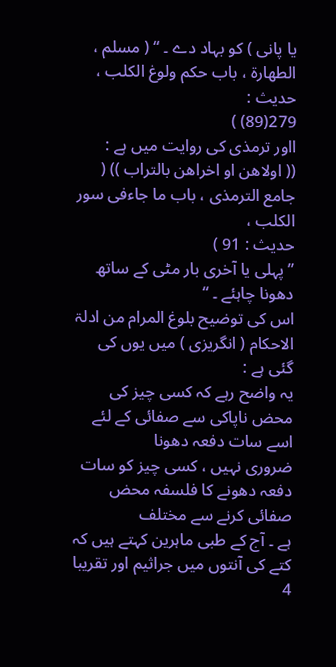یا پانی ) کو بہاد دے ۔ “ ( مسلم ، الطھارۃ ، باب حکم ولوغ الکلب ، حدیث :
279(89) )
ااور ترمذی کی روایت میں ہے :
(( اولاھن او اخراھن بالتراب )) ( جامع الترمذی ، باب ما جاءفی سور الکلب ،
حدیث : 91 )
” پہلی یا آخری بار مٹی کے ساتھ دھونا چاہئے ۔ “
اس کی توضیح بلوغ المرام من ادلۃ الاحکام ( انگریزی ) میں یوں کی گئی ہے :
یہ واضح رہے کہ کسی چیز کی محض ناپاکی سے صفائی کے لئے اسے سات دفعہ دھونا
ضروری نہیں ، کسی چیز کو سات دفعہ دھونے کا فلسفہ محض صفائی کرنے سے مختلف
ہے ۔ آج کے طبی ماہرین کہتے ہیں کہ کتے کی آنتوں میں جراثیم اور تقریبا 4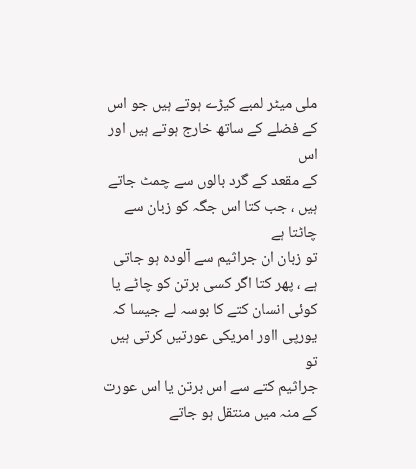ملی میٹر لمبے کیڑے ہوتے ہیں جو اس کے فضلے کے ساتھ خارج ہوتے ہیں اور اس
کے مقعد کے گرد بالوں سے چمٹ جاتے ہیں ، جب کتا اس جگہ کو زبان سے چاٹتا ہے
تو زبان ان جراثیم سے آلودہ ہو جاتی ہے ، پھر کتا اگر کسی برتن کو چاٹے یا
کوئی انسان کتے کا بوسہ لے جیسا کہ یورپی ااور امریکی عورتیں کرتی ہیں تو
جراثیم کتے سے اس برتن یا اس عورت کے منہ میں منتقل ہو جاتے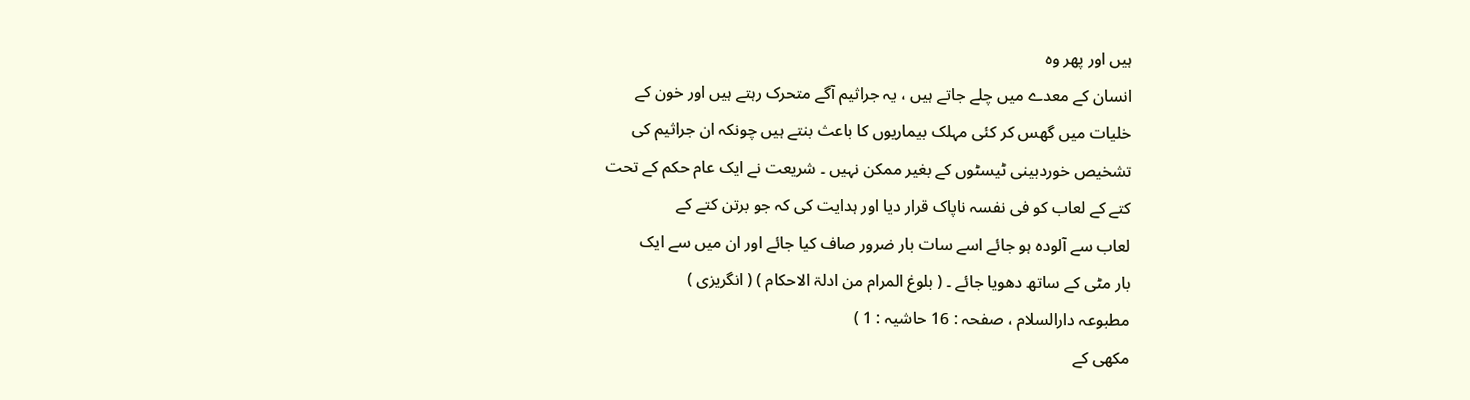ہیں اور پھر وہ
انسان کے معدے میں چلے جاتے ہیں ، یہ جراثیم آگے متحرک رہتے ہیں اور خون کے
خلیات میں گھس کر کئی مہلک بیماریوں کا باعث بنتے ہیں چونکہ ان جراثیم کی
تشخیص خوردبینی ٹیسٹوں کے بغیر ممکن نہیں ۔ شریعت نے ایک عام حکم کے تحت
کتے کے لعاب کو فی نفسہ ناپاک قرار دیا اور ہدایت کی کہ جو برتن کتے کے
لعاب سے آلودہ ہو جائے اسے سات بار ضرور صاف کیا جائے اور ان میں سے ایک
بار مٹی کے ساتھ دھویا جائے ۔ ( بلوغ المرام من ادلۃ الاحکام ) ( انگریزی )
مطبوعہ دارالسلام ، صفحہ : 16 حاشیہ : 1 )
مکھی کے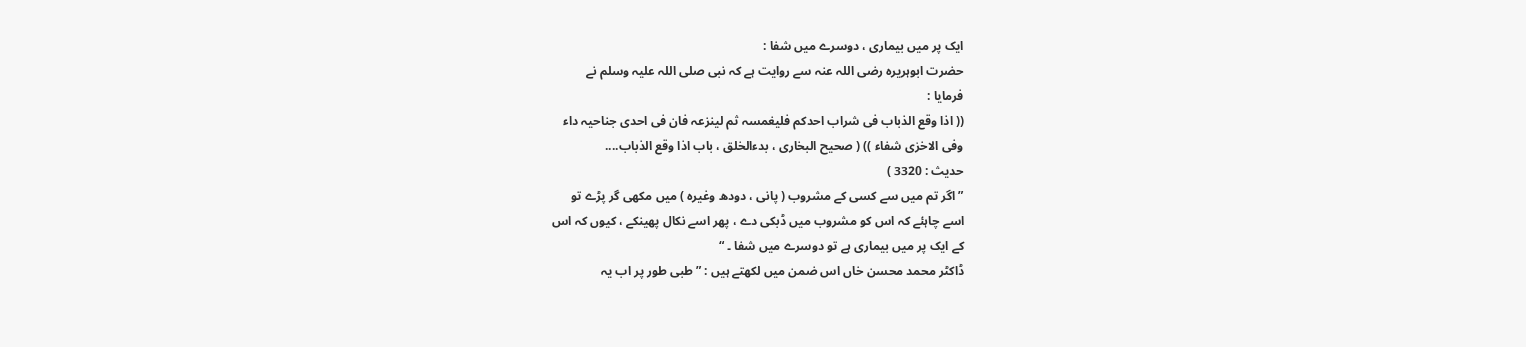ایک پر میں بیماری ، دوسرے میں شفا :
حضرت ابوہریرہ رضی اللہ عنہ سے روایت ہے کہ نبی صلی اللہ علیہ وسلم نے
فرمایا :
(( اذا وقع الذباب فی شراب احدکم فلیغمسہ ثم لینزعہ فان فی احدی جناحیہ داء
وفی الاخرٰی شفاء )) ( صحیح البخاری ، بدءالخلق ، باب اذا وقع الذباب....
حدیث : 3320 )
” اگر تم میں سے کسی کے مشروب ( پانی ، دودھ وغیرہ ) میں مکھی گر پڑے تو
اسے چاہئے کہ اس کو مشروب میں ڈبکی دے ، پھر اسے نکال پھینکے ، کیوں کہ اس
کے ایک پر میں بیماری ہے تو دوسرے میں شفا ۔ “
ڈاکٹر محمد محسن خاں اس ضمن میں لکھتے ہیں : ” طبی طور پر اب یہ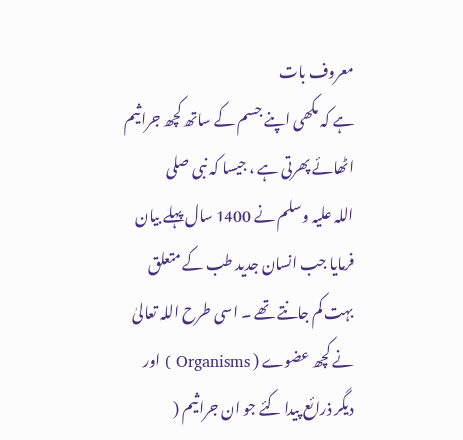معروف بات
ہے کہ مکھی اپنے جسم کے ساتھ کچھ جراثیم اٹھائے پھرتی ہے ، جیسا کہ نبی صلی
اللہ علیہ وسلم نے 1400 سال پہلے بیان فرمایا جب انسان جدید طب کے متعلق
بہت کم جانتے تھے ۔ اسی طرح اللہ تعالیٰ نے کچھ عضوے ( Organisms ) اور
دیگر ذرائع پیدا کئے جو ان جراثیم (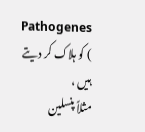Pathogenes ) کو ہلاک کر دیتے ہیں ،
مثلاً پنسلین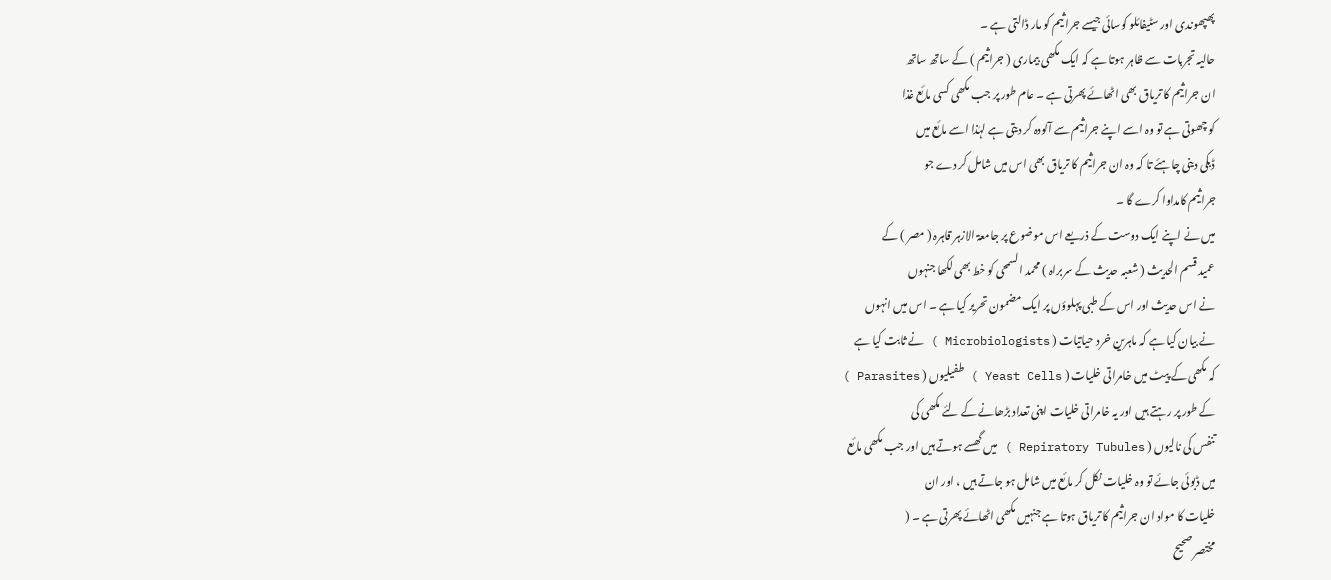پھپھوندی اور سٹیفائلو کوسائی جیسے جراثیم کو مار ڈالتی ہے ۔
حالیہ تجربات سے ظاہر ہوتا ہے کہ ایک مکھی بیماری ( جراثیم ) کے ساتھ ساتھ
ان جراثیم کا تریاق بھی اٹھائے پھرتی ہے ۔ عام طور پر جب مکھی کسی مائع غذا
کو چھوتی ہے تو وہ اسے اپنے جراثیم سے آلودہ کر دیتی ہے لہٰذا اسے مائع میں
ڈبکی دینی چاہئے تا کہ وہ ان جراثیم کا تریاق بھی اس میں شامل کر دے جو
جراثیم کامداوا کرے گا ۔
میں نے اپنے ایک دوست کے ذریعے اس موضوع پر جامعۃ الازہر قاہرہ ( مصر ) کے
عمید قسم الحدیث ( شعبہ حدیث کے سربراہ ) محمد السمحی کو خط بھی لکھا جنہوں
نے اس حدیث اور اس کے طبی پہلوؤں پر ایک مضمون تحریر کیا ہے ۔ اس میں انہوں
نے بیان کیا ہے کہ ماہرین خرد حیاتیات ( Microbiologists ) نے ثابت کیا ہے
کہ مکھی کے پیٹ میں خامراتی خلیات ( Yeast Cells ) طفیلیوں ( Parasites )
کے طور پر رہتے ہیں اور یہ خامراتی خلیات اپنی تعداد بڑھانے کے لئے مکھی کی
تنفس کی نالیوں ( Repiratory Tubules ) میں گھسے ہوتے ہیں اور جب مکھی مائع
میں ڈبوئی جائے تو وہ خلیات نکل کر مائع میں شامل ہو جاتے ہیں ، اور ان
خلیات کا مواد ان جراثیم کا تریاق ہوتا ہے جنہیں مکھی اٹھائے پھرتی ہے ۔ (
مختصر صحیح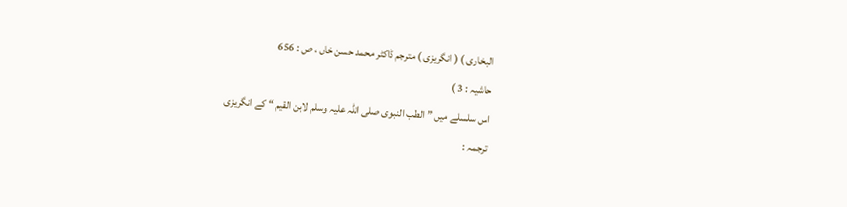البخاری ) ( انگریزی ) مترجم ڈاکٹر محمد حسن خاں ، ص : 656
حاشیہ : 3 )
اس سلسلے میں ” الطب النبوی صلی اللہ علیہ وسلم لابن القیم “ کے انگریزی
ترجمہ :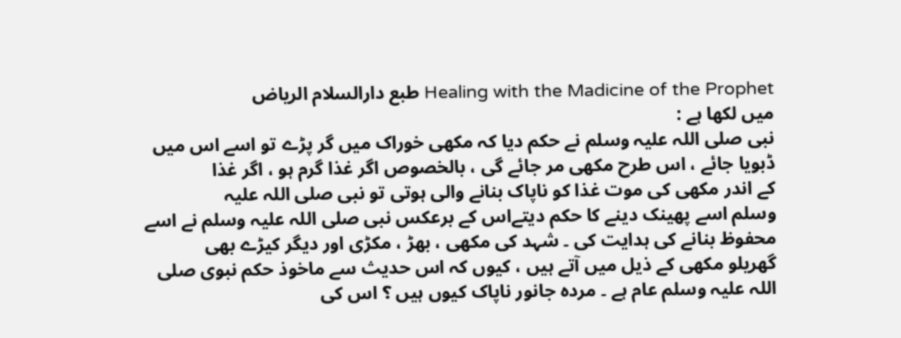Healing with the Madicine of the Prophet طبع دارالسلام الریاض
میں لکھا ہے :
نبی صلی اللہ علیہ وسلم نے حکم دیا کہ مکھی خوراک میں گر پڑے تو اسے اس میں
ڈبویا جائے ، اس طرح مکھی مر جائے گی ، بالخصوص اگر غذا گرم ہو ، اگر غذا
کے اندر مکھی کی موت غذا کو ناپاک بنانے والی ہوتی تو نبی صلی اللہ علیہ
وسلم اسے پھینک دینے کا حکم دیتےاس کے برعکس نبی صلی اللہ علیہ وسلم نے اسے
محفوظ بنانے کی ہدایت کی ۔ شہد کی مکھی ، بھڑ ، مکڑی اور دیگر کیڑے بھی
گھریلو مکھی کے ذیل میں آتے ہیں ، کیوں کہ اس حدیث سے ماخوذ حکم نبوی صلی
اللہ علیہ وسلم عام ہے ۔ مردہ جانور ناپاک کیوں ہیں ؟ اس کی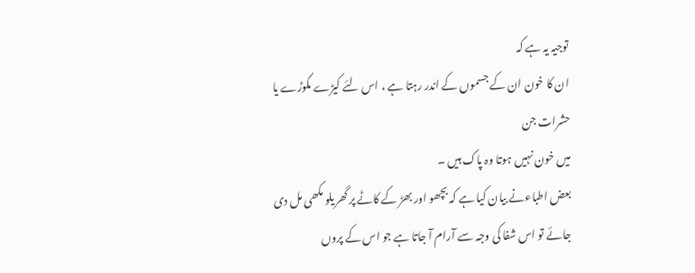توجیہ یہ ہے کہ
ان کا خون ان کے جسموں کے اندر رہتا ہے ، اس لئے کیڑے مکوڑے یا حشرات جن
میں خون نہیں ہوتا وہ پاک ہیں ۔
بعض اطباءنے بیان کیا ہے کہ بچھو اور بھڑ کے کاٹے پر گھریلو مکھی مل دی
جائے تو اس شفا کی وجہ سے آرام آ جاتا ہے جو اس کے پروں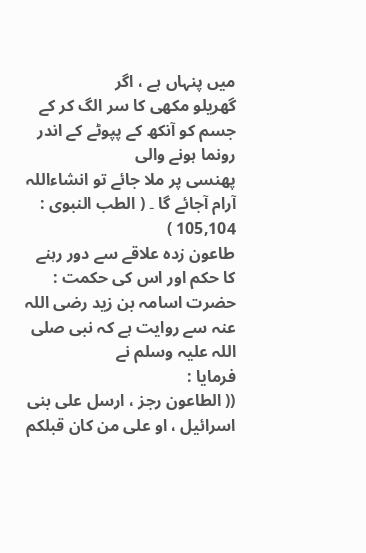میں پنہاں ہے ، اگر
گھریلو مکھی کا سر الگ کر کے جسم کو آنکھ کے پپوٹے کے اندر رونما ہونے والی
پھنسی پر ملا جائے تو انشاءاللہ آرام آجائے گا ۔ ( الطب النبوی : 105,104 )
طاعون زدہ علاقے سے دور رہنے کا حکم اور اس کی حکمت :
حضرت اسامہ بن زید رضی اللہ عنہ سے روایت ہے کہ نبی صلی اللہ علیہ وسلم نے
فرمایا :
(( الطاعون رجز ، ارسل علی بنی اسرائیل ، او علی من کان قبلکم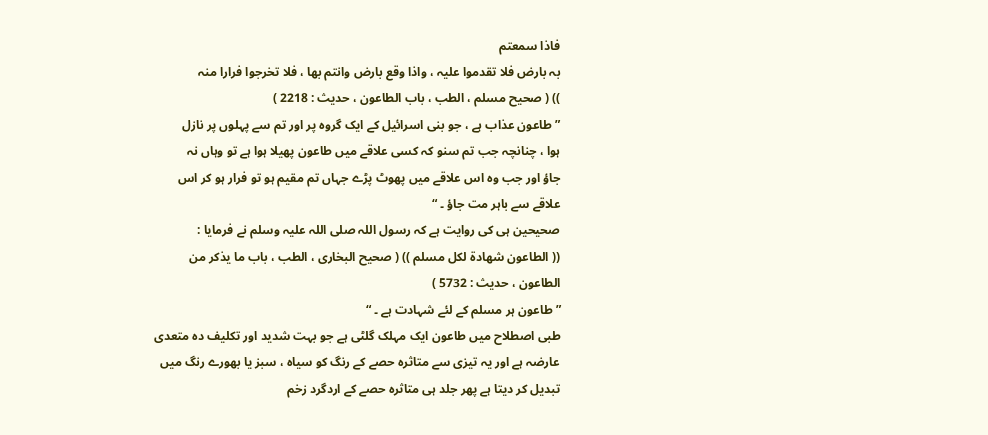فاذا سمعتم
بہ بارض فلا تقدموا علیہ ، واذا وقع بارض وانتم بھا ، فلا تخرجوا فرارا منہ
)) ( صحیح مسلم ، الطب ، باب الطاعون ، حدیث : 2218 )
” طاعون عذاب ہے ، جو بنی اسرائیل کے ایک گروہ پر اور تم سے پہلوں پر نازل
ہوا ، چنانچہ جب تم سنو کہ کسی علاقے میں طاعون پھیلا ہوا ہے تو وہاں نہ
جاؤ اور جب وہ اس علاقے میں پھوٹ پڑے جہاں تم مقیم ہو تو فرار ہو کر اس
علاقے سے باہر مت جاؤ ۔ “
صحیحین ہی کی روایت ہے کہ رسول اللہ صلی اللہ علیہ وسلم نے فرمایا :
(( الطاعون شھادۃ لکل مسلم )) ( صحیح البخاری ، الطب ، باب ما یذکر من
الطاعون ، حدیث : 5732 )
” طاعون ہر مسلم کے لئے شہادت ہے ۔ “
طبی اصطلاح میں طاعون ایک مہلک گلٹی ہے جو بہت شدید اور تکلیف دہ متعدی
عارضہ ہے اور یہ تیزی سے متاثرہ حصے کے رنگ کو سیاہ ، سبز یا بھورے رنگ میں
تبدیل کر دیتا ہے پھر جلد ہی متاثرہ حصے کے اردگرد زخم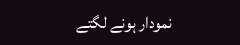نمودار ہونے لگتے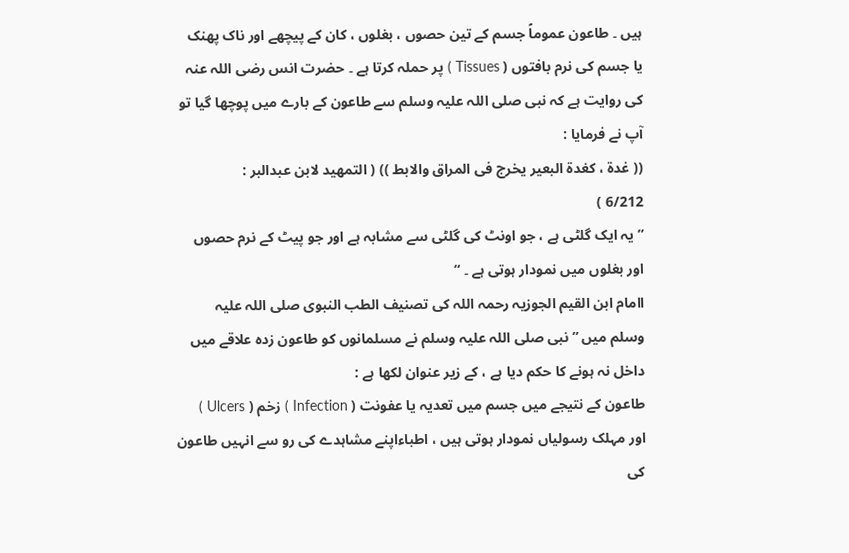ہیں ۔ طاعون عموماً جسم کے تین حصوں ، بغلوں ، کان کے پیچھے اور ناک پھنک
یا جسم کی نرم بافتوں ( Tissues ) پر حملہ کرتا ہے ۔ حضرت انس رضی اللہ عنہ
کی روایت ہے کہ نبی صلی اللہ علیہ وسلم سے طاعون کے بارے میں پوچھا گیا تو
آپ نے فرمایا :
(( غدۃ ، کغدۃ البعیر یخرج فی المراق والابط )) ( التمھید لابن عبدالبر :
6/212 )
” یہ ایک گلٹی ہے ، جو اونٹ کی گلٹی سے مشابہ ہے اور جو پیٹ کے نرم حصوں
اور بغلوں میں نمودار ہوتی ہے ۔ “
اامام ابن القیم الجوزیہ رحمہ اللہ کی تصنیف الطب النبوی صلی اللہ علیہ
وسلم میں ” نبی صلی اللہ علیہ وسلم نے مسلمانوں کو طاعون زدہ علاقے میں
داخل نہ ہونے کا حکم دیا ہے ، کے زیر عنوان لکھا ہے :
طاعون کے نتیجے میں جسم میں تعدیہ یا عفونت ( Infection ) زخم ( Ulcers )
اور مہلک رسولیاں نمودار ہوتی ہیں ، اطباءاپنے مشاہدے کی رو سے انہیں طاعون
کی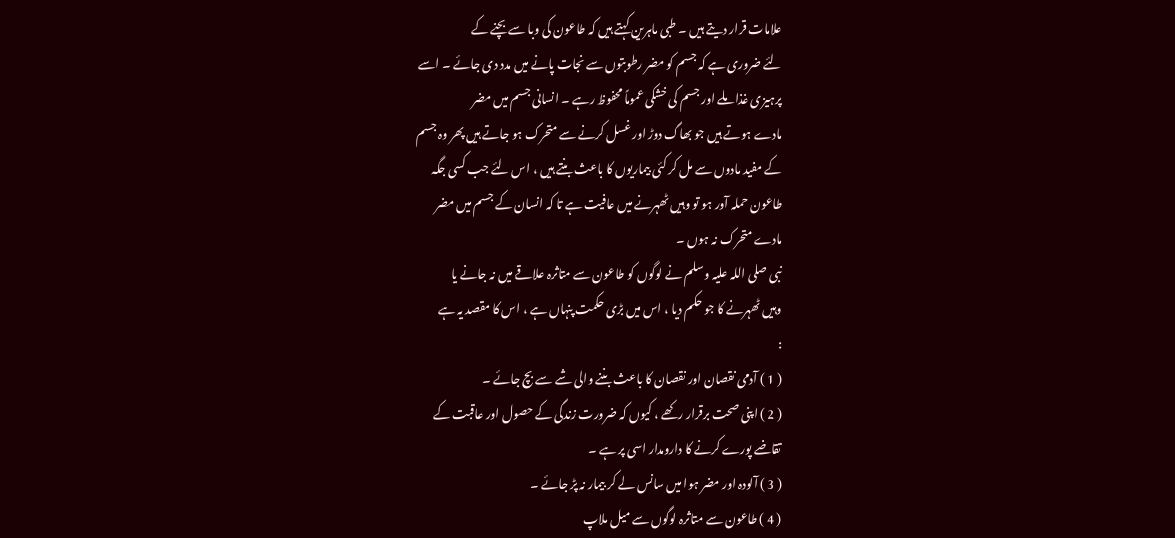علامات قرار دیتے ہیں ۔ طبی ماہرین کہتے ہیں کہ طاعون کی وبا سے بچنے کے
لئے ضروری ہے کہ جسم کو مضر رطوبتوں سے نجات پانے میں مدد دی جائے ۔ اسے
پرہیزی غذا ملے اور جسم کی خشکی عموماً محفوظ رہے ۔ انسانی جسم میں مضر
مادے ہوتے ہیں جو بھاگ دوڑ اور غسل کرنے سے متحرک ہو جاتے ہیں پھر وہ جسم
کے مفید مادوں سے مل کر کئی بیماریوں کا باعث بنتے ہیں ، اس لئے جب کسی جگہ
طاعون حملہ آور ہو تو وہیں ٹھہرنے میں عافیت ہے تا کہ انسان کے جسم میں مضر
مادے متحرک نہ ہوں ۔
نبی صلی اللہ علیہ وسلم نے لوگوں کو طاعون سے متاثرہ علاقے میں نہ جانے یا
وہیں ٹھہرنے کا جو حکم دیا ، اس میں بڑی حکمت پنہاں ہے ، اس کا مقصد یہ ہے
:
( 1 ) آدمی نقصان اور نقصان کا باعث بننے والی شے سے بچ جائے ۔
( 2 ) اپنی صحت برقرار رکھے ، کیوں کہ ضرورت زندگی کے حصول اور عاقبت کے
تقاضے پورے کرنے کا دارومدار اسی پر ہے ۔
( 3 ) آلودہ اور مضر ہوا میں سانس لے کر بیمار نہ پڑ جائے ۔
( 4 ) طاعون سے متاثرہ لوگوں سے میل ملاپ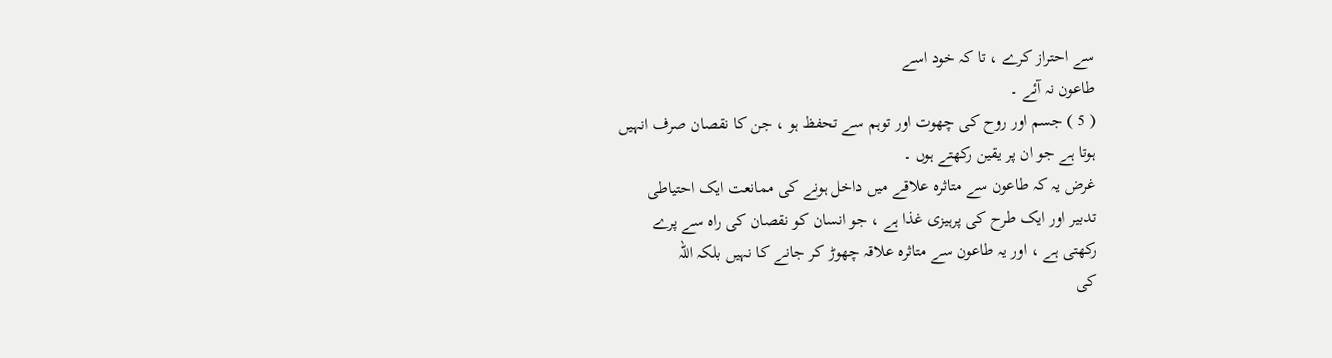سے احتراز کرے ، تا کہ خود اسے
طاعون نہ آئے ۔
( 5 ) جسم اور روح کی چھوت اور توہم سے تحفظ ہو ، جن کا نقصان صرف انہیں
ہوتا ہے جو ان پر یقین رکھتے ہوں ۔
غرض یہ کہ طاعون سے متاثرہ علاقے میں داخل ہونے کی ممانعت ایک احتیاطی
تدبیر اور ایک طرح کی پرہیزی غذا ہے ، جو انسان کو نقصان کی راہ سے پرے
رکھتی ہے ، اور یہ طاعون سے متاثرہ علاقہ چھوڑ کر جانے کا نہیں بلکہ اللہ
کی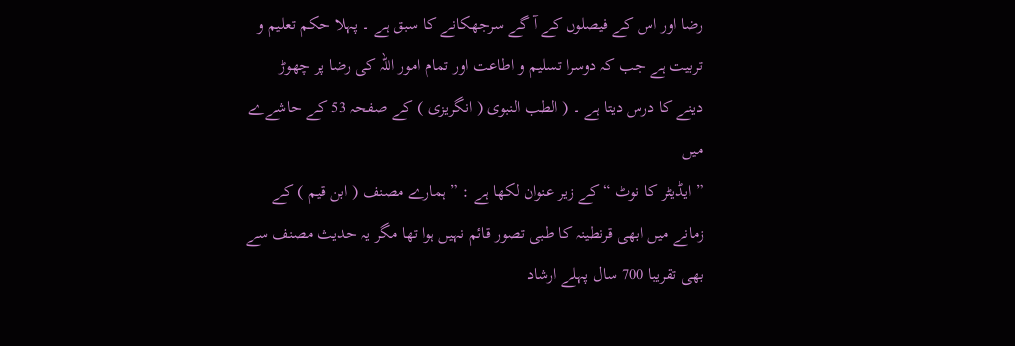رضا اور اس کے فیصلوں کے آ گے سرجھکانے کا سبق ہے ۔ پہلا حکم تعلیم و
تربیت ہے جب کہ دوسرا تسلیم و اطاعت اور تمام امور اللہ کی رضا پر چھوڑ
دینے کا درس دیتا ہے ۔ ( الطب النبوی ( انگریزی ) کے صفحہ 53 کے حاشےے میں
” ایڈیٹر کا نوٹ “ کے زیر عنوان لکھا ہے : ” ہمارے مصنف ( ابن قیم ) کے
زمانے میں ابھی قرنطینہ کا طبی تصور قائم نہیں ہوا تھا مگر یہ حدیث مصنف سے
بھی تقریبا 700 سال پہلے ارشاد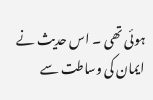ہوئی تھی ۔ اس حدیث نے ایمان کی وساطت سے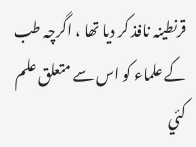قرنطینہ نافذ کر دیا تھا ، اگرچہ طب کے علماء کو اس سے متعلق علم کئي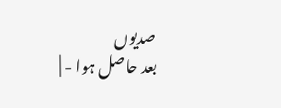صدیوں
بعد حاصل ہوا - |